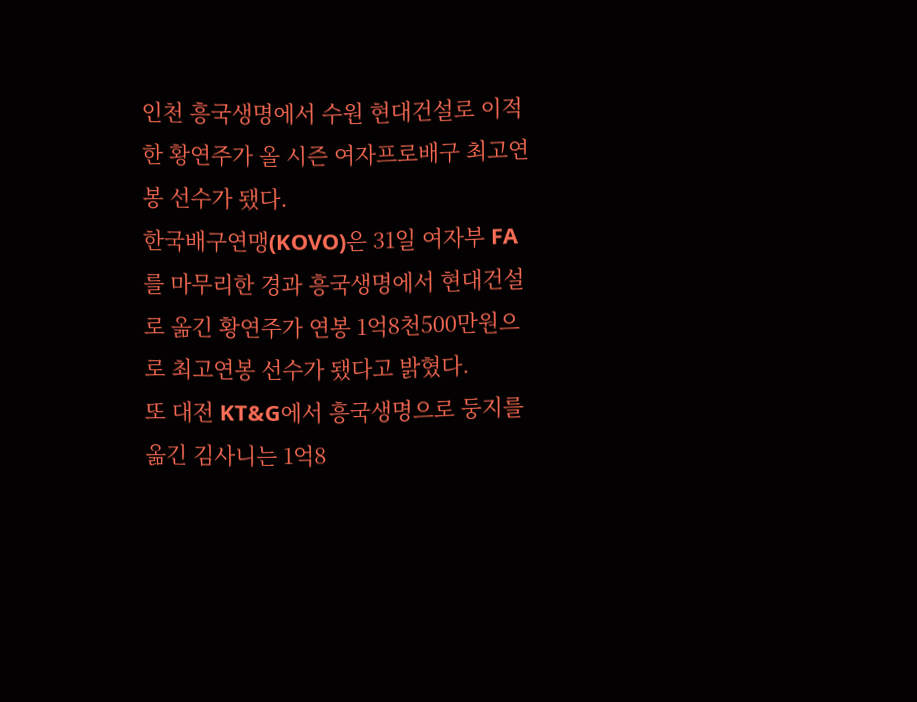인천 흥국생명에서 수원 현대건설로 이적한 황연주가 올 시즌 여자프로배구 최고연봉 선수가 됐다.
한국배구연맹(KOVO)은 31일 여자부 FA를 마무리한 경과 흥국생명에서 현대건설로 옮긴 황연주가 연봉 1억8천500만원으로 최고연봉 선수가 됐다고 밝혔다.
또 대전 KT&G에서 흥국생명으로 둥지를 옮긴 김사니는 1억8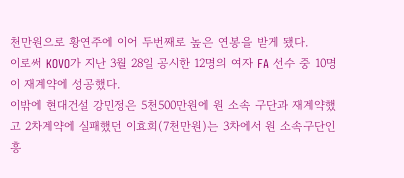천만원으로 황연주에 이어 두번째로 높은 연봉을 받게 됐다.
이로써 KOVO가 지난 3월 28일 공시한 12명의 여자 FA 선수 중 10명이 재계약에 성공했다.
이밖에 현대건설 강민정은 5천500만원에 원 소속 구단과 재계약했고 2차계약에 실패했던 이효희(7천만원)는 3차에서 원 소속구단인 흥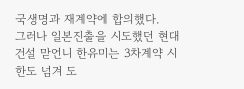국생명과 재계약에 합의했다.
그러나 일본진출을 시도했던 현대건설 맏언니 한유미는 3차계약 시한도 넘겨 도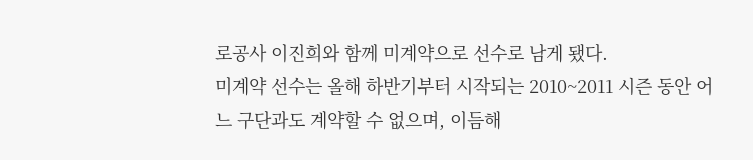로공사 이진희와 함께 미계약으로 선수로 남게 됐다.
미계약 선수는 올해 하반기부터 시작되는 2010~2011 시즌 동안 어느 구단과도 계약할 수 없으며, 이듬해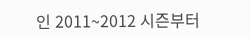인 2011~2012 시즌부터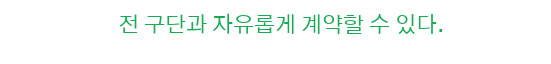전 구단과 자유롭게 계약할 수 있다.